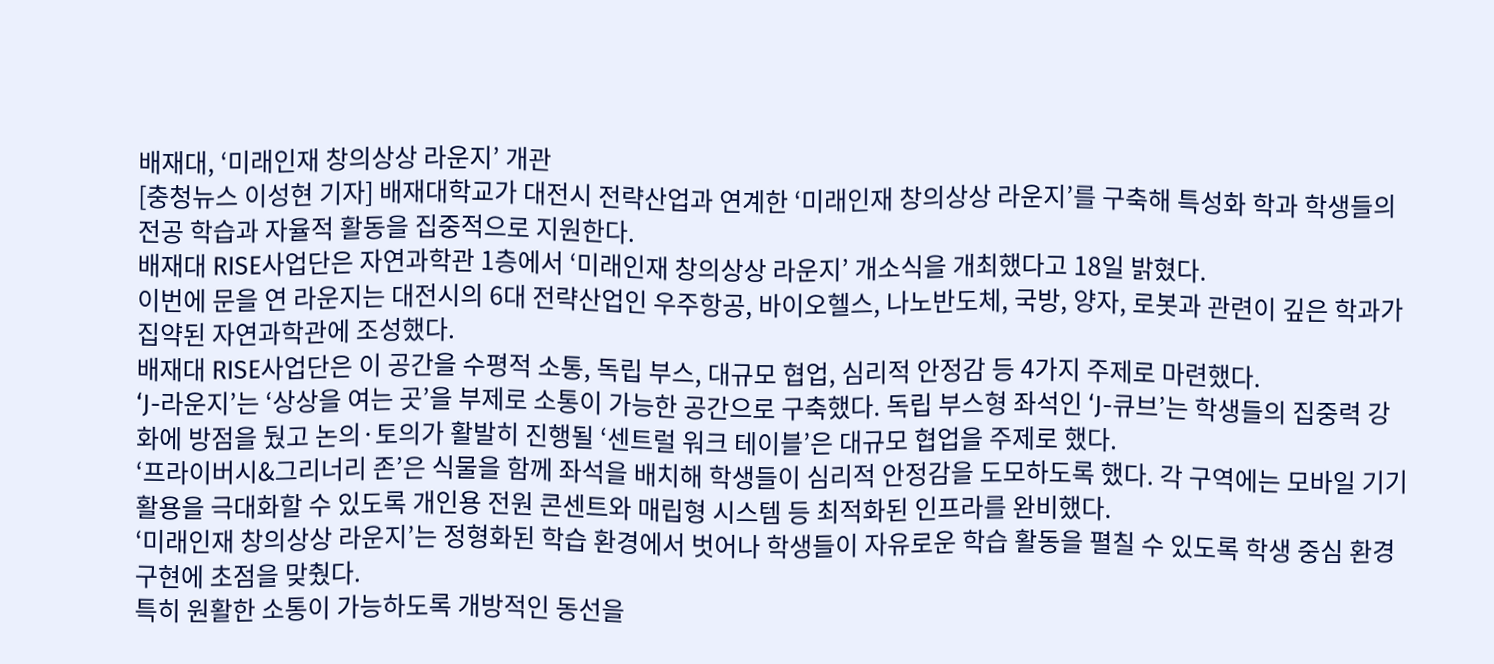배재대, ‘미래인재 창의상상 라운지’ 개관
[충청뉴스 이성현 기자] 배재대학교가 대전시 전략산업과 연계한 ‘미래인재 창의상상 라운지’를 구축해 특성화 학과 학생들의 전공 학습과 자율적 활동을 집중적으로 지원한다.
배재대 RISE사업단은 자연과학관 1층에서 ‘미래인재 창의상상 라운지’ 개소식을 개최했다고 18일 밝혔다.
이번에 문을 연 라운지는 대전시의 6대 전략산업인 우주항공, 바이오헬스, 나노반도체, 국방, 양자, 로봇과 관련이 깊은 학과가 집약된 자연과학관에 조성했다.
배재대 RISE사업단은 이 공간을 수평적 소통, 독립 부스, 대규모 협업, 심리적 안정감 등 4가지 주제로 마련했다.
‘J-라운지’는 ‘상상을 여는 곳’을 부제로 소통이 가능한 공간으로 구축했다. 독립 부스형 좌석인 ‘J-큐브’는 학생들의 집중력 강화에 방점을 뒀고 논의·토의가 활발히 진행될 ‘센트럴 워크 테이블’은 대규모 협업을 주제로 했다.
‘프라이버시&그리너리 존’은 식물을 함께 좌석을 배치해 학생들이 심리적 안정감을 도모하도록 했다. 각 구역에는 모바일 기기 활용을 극대화할 수 있도록 개인용 전원 콘센트와 매립형 시스템 등 최적화된 인프라를 완비했다.
‘미래인재 창의상상 라운지’는 정형화된 학습 환경에서 벗어나 학생들이 자유로운 학습 활동을 펼칠 수 있도록 학생 중심 환경 구현에 초점을 맞췄다.
특히 원활한 소통이 가능하도록 개방적인 동선을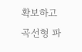확보하고 곡선형 파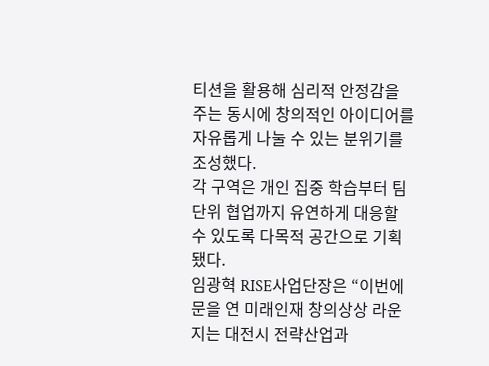티션을 활용해 심리적 안정감을 주는 동시에 창의적인 아이디어를 자유롭게 나눌 수 있는 분위기를 조성했다.
각 구역은 개인 집중 학습부터 팀 단위 협업까지 유연하게 대응할 수 있도록 다목적 공간으로 기획됐다.
임광혁 RISE사업단장은 “이번에 문을 연 미래인재 창의상상 라운지는 대전시 전략산업과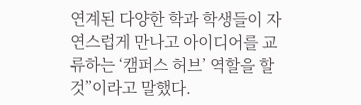연계된 다양한 학과 학생들이 자연스럽게 만나고 아이디어를 교류하는 ‘캠퍼스 허브’ 역할을 할 것”이라고 말했다.